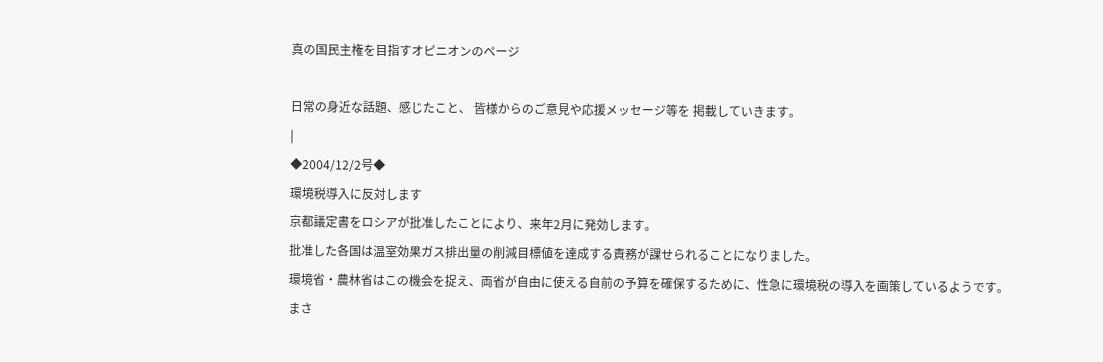真の国民主権を目指すオピニオンのページ

日常の身近な話題、感じたこと、 皆様からのご意見や応援メッセージ等を 掲載していきます。
|
◆2004/12/2号◆
環境税導入に反対します
京都議定書をロシアが批准したことにより、来年2月に発効します。
批准した各国は温室効果ガス排出量の削減目標値を達成する責務が課せられることになりました。
環境省・農林省はこの機会を捉え、両省が自由に使える自前の予算を確保するために、性急に環境税の導入を画策しているようです。
まさ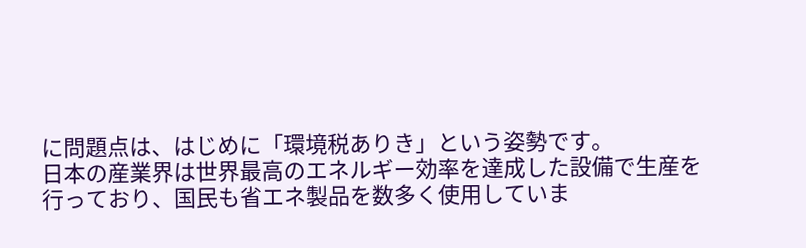に問題点は、はじめに「環境税ありき」という姿勢です。
日本の産業界は世界最高のエネルギー効率を達成した設備で生産を行っており、国民も省エネ製品を数多く使用していま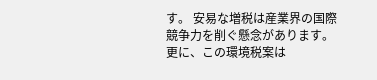す。 安易な増税は産業界の国際競争力を削ぐ懸念があります。更に、この環境税案は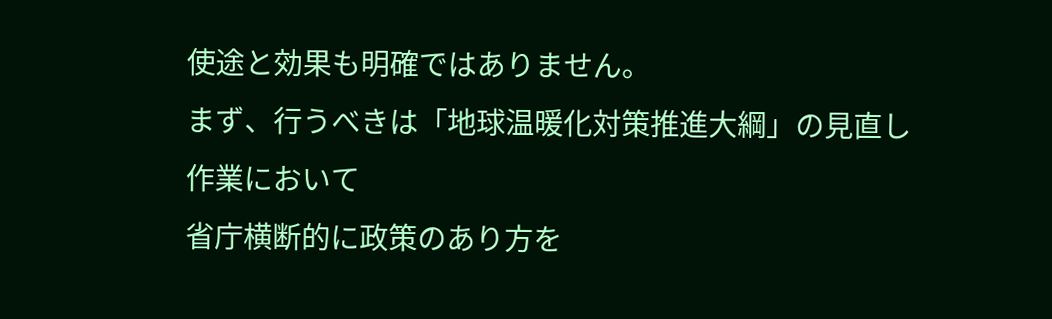使途と効果も明確ではありません。
まず、行うべきは「地球温暖化対策推進大綱」の見直し作業において
省庁横断的に政策のあり方を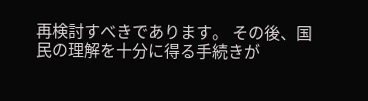再検討すべきであります。 その後、国民の理解を十分に得る手続きが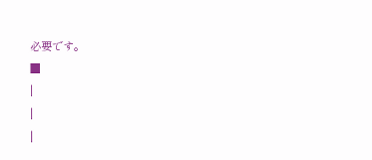必要です。
■
|
|
|